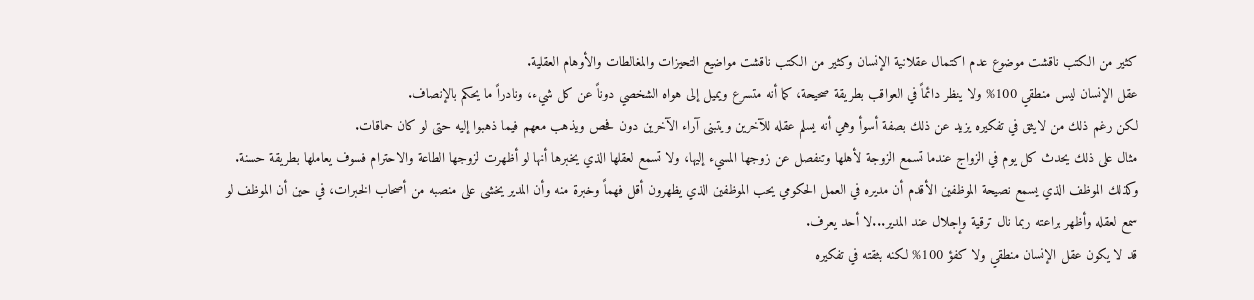كثير من الكتب ناقشت موضوع عدم اكتمال عقلانية الإنسان وكثير من الكتب ناقشت مواضيع التحيزات والمغالطات والأوهام العقلية.
عقل الإنسان ليس منطقي 100% ولا ينظر دائماً في العواقب بطريقة صحيحة، كما أنه متسرع ويميل إلى هواه الشخصي دوناً عن كل شيء، ونادراً ما يحكم بالإنصاف.
لكن رغم ذلك من لايثق في تفكيره يزيد عن ذلك بصفة أسوأ وهي أنه يسلم عقله للآخرين ويتبنى آراء الآخرين دون فحص ويذهب معهم فيما ذهبوا إليه حتى لو كان حماقات.
مثال على ذلك يحدث كل يوم في الزواج عندما تسمع الزوجة لأهلها وتنفصل عن زوجها المسيء إليها، ولا تسمع لعقلها الذي يخبرها أنها لو أظهرت لزوجها الطاعة والاحترام فسوف يعاملها بطريقة حسنة.
وكذلك الموظف الذي يسمع نصيحة الموظفين الأقدم أن مديره في العمل الحكومي يحب الموظفين الذي يظهرون أقل فهماً وخبرة منه وأن المدير يخشى على منصبه من أصحاب الخبرات، في حين أن الموظف لو سمع لعقله وأظهر براعته ربما نال ترقية وإجلال عند المدير...لا أحد يعرف.
قد لا يكون عقل الإنسان منطقي ولا كفؤ 100% لكنه بثقته في تفكيره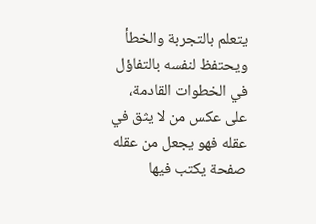يتعلم بالتجربة والخطأ ويحتفظ لنفسه بالتفاؤل في الخطوات القادمة، على عكس من لا يثق في عقله فهو يجعل من عقله صفحة يكتب فيها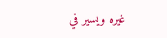غيره ويسير في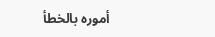أموره بالخطأ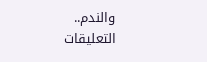والندم..
التعليقات